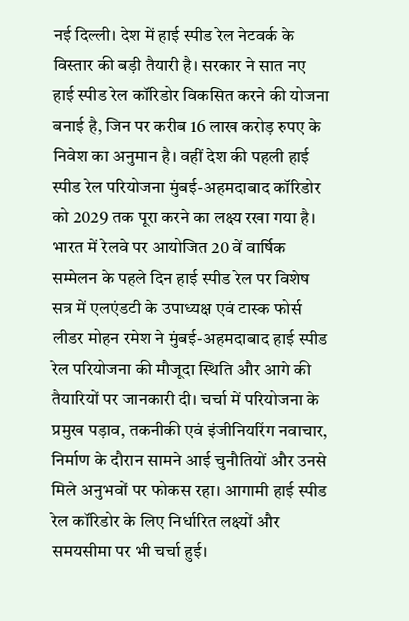नई दिल्ली। देश में हाई स्पीड रेल नेटवर्क के विस्तार की बड़ी तैयारी है। सरकार ने सात नए हाई स्पीड रेल कॉरिडोर विकसित करने की योजना बनाई है, जिन पर करीब 16 लाख करोड़ रुपए के निवेश का अनुमान है। वहीं देश की पहली हाई स्पीड रेल परियोजना मुंबई-अहमदाबाद कॉरिडोर को 2029 तक पूरा करने का लक्ष्य रखा गया है।
भारत में रेलवे पर आयोजित 20 वें वार्षिक सम्मेलन के पहले दिन हाई स्पीड रेल पर विशेष सत्र में एलएंडटी के उपाध्यक्ष एवं टास्क फोर्स लीडर मोहन रमेश ने मुंबई-अहमदाबाद हाई स्पीड रेल परियोजना की मौजूदा स्थिति और आगे की तैयारियों पर जानकारी दी। चर्चा में परियोजना के प्रमुख पड़ाव, तकनीकी एवं इंजीनियरिंग नवाचार, निर्माण के दौरान सामने आई चुनौतियों और उनसे मिले अनुभवों पर फोकस रहा। आगामी हाई स्पीड रेल कॉरिडोर के लिए निर्धारित लक्ष्यों और समयसीमा पर भी चर्चा हुई।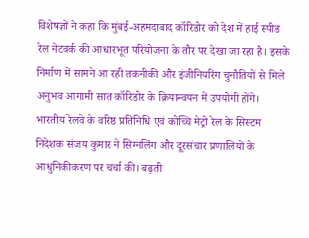विशेषज्ञों ने कहा कि मुंबई-अहमदाबाद कॉरिडोर को देश में हाई स्पीड रेल नेटवर्क की आधारभूत परियोजना के तौर पर देखा जा रहा है। इसके निर्माण में सामने आ रही तकनीकी और इंजीनियरिंग चुनौतियों से मिले अनुभव आगामी सात कॉरिडोर के क्रियान्वयन में उपयोगी होंगे।
भारतीय रेलवे के वरिष्ठ प्रतिनिधि एवं कोच्चि मेट्रो रेल के सिस्टम निदेशक संजय कुमार ने सिग्नलिंग और दूरसंचार प्रणालियों के आधुनिकीकरण पर चर्चा की। बढ़ती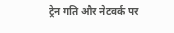ट्रेन गति और नेटवर्क पर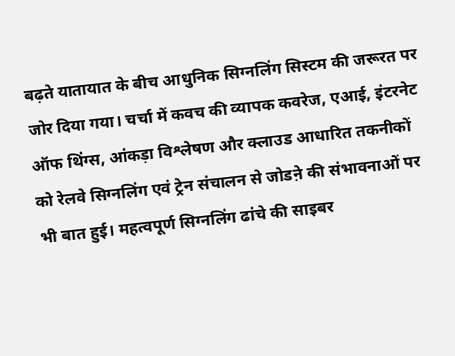बढ़ते यातायात के बीच आधुनिक सिग्नलिंग सिस्टम की जरूरत पर जोर दिया गया। चर्चा में कवच की व्यापक कवरेज, एआई, इंटरनेट ऑफ थिंग्स, आंकड़ा विश्लेषण और क्लाउड आधारित तकनीकों को रेलवे सिग्नलिंग एवं ट्रेन संचालन से जोडऩे की संभावनाओं पर भी बात हुई। महत्वपूर्ण सिग्नलिंग ढांचे की साइबर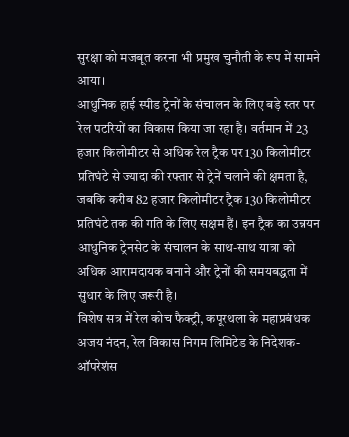सुरक्षा को मजबूत करना भी प्रमुख चुनौती के रूप में सामने आया।
आधुनिक हाई स्पीड ट्रेनों के संचालन के लिए बड़े स्तर पर रेल पटरियों का विकास किया जा रहा है। वर्तमान में 23 हजार किलोमीटर से अधिक रेल ट्रैक पर 130 किलोमीटर प्रतिघंटे से ज्यादा की रफ्तार से ट्रेनें चलाने की क्षमता है, जबकि करीब 82 हजार किलोमीटर ट्रैक 130 किलोमीटर प्रतिघंटे तक की गति के लिए सक्षम हैं। इन ट्रैक का उन्नयन आधुनिक ट्रेनसेट के संचालन के साथ-साथ यात्रा को अधिक आरामदायक बनाने और ट्रेनों की समयबद्धता में सुधार के लिए जरूरी है।
विशेष सत्र में रेल कोच फैक्ट्री, कपूरथला के महाप्रबंधक अजय नंदन, रेल विकास निगम लिमिटेड के निदेशक-ऑपरेशंस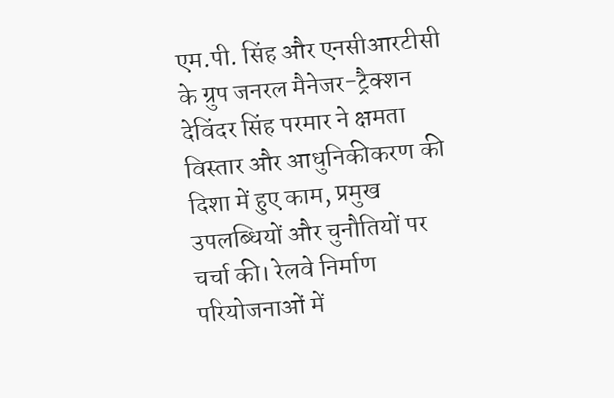एम.पी. सिंह और एनसीआरटीसी के ग्रुप जनरल मैनेजर-ट्रैक्शन देविंदर सिंह परमार ने क्षमता विस्तार और आधुनिकीकरण की दिशा में हुए काम, प्रमुख उपलब्धियों और चुनौतियों पर चर्चा की। रेलवे निर्माण परियोजनाओं में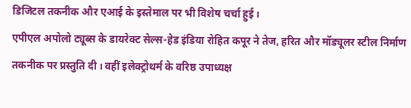डिजिटल तकनीक और एआई के इस्तेमाल पर भी विशेष चर्चा हुई।
एपीएल अपोलो ट्यूब्स के डायरेक्ट सेल्स-हेड इंडिया रोहित कपूर ने तेज, हरित और मॉड्यूलर स्टील निर्माण तकनीक पर प्रस्तुति दी। वहीं इलेक्ट्रोथर्म के वरिष्ठ उपाध्यक्ष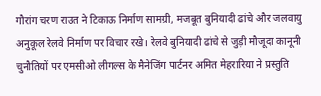गौरांग चरण राउत ने टिकाऊ निर्माण सामग्री, मजबूत बुनियादी ढांचे और जलवायु अनुकूल रेलवे निर्माण पर विचार रखे। रेलवे बुनियादी ढांचे से जुड़ी मौजूदा कानूनी चुनौतियों पर एमसीओ लीगल्स के मैनेजिंग पार्टनर अमित मेहरारिया ने प्रस्तुति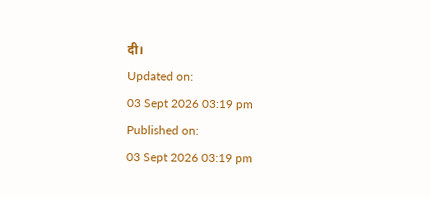दी।
Updated on:
03 Sept 2026 03:19 pm
Published on:
03 Sept 2026 03:19 pm